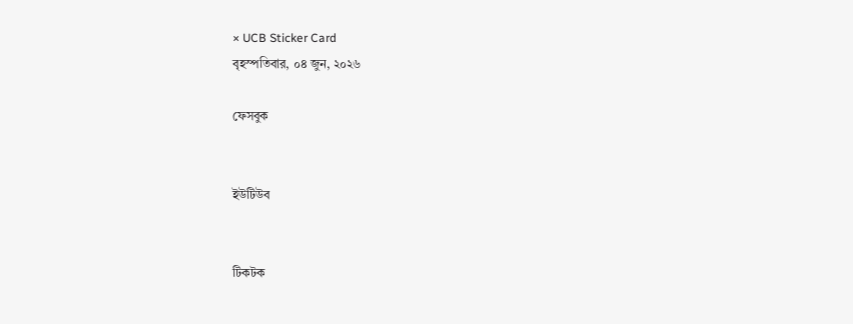× UCB Sticker Card
বৃহস্পতিবার, ০৪ জুন, ২০২৬

ফেসবুক


ইউটিউব


টিকটক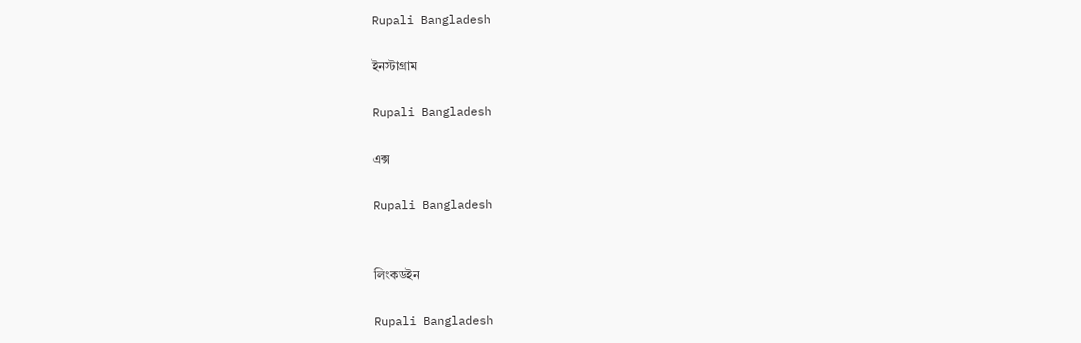Rupali Bangladesh

ইনস্টাগ্রাম

Rupali Bangladesh

এক্স

Rupali Bangladesh


লিংকডইন

Rupali Bangladesh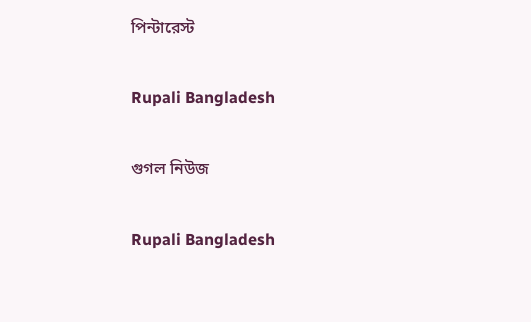পিন্টারেস্ট

Rupali Bangladesh

গুগল নিউজ

Rupali Bangladesh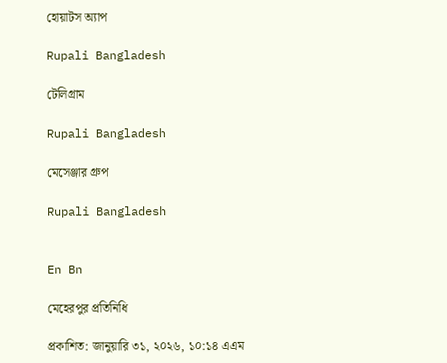হোয়াটস অ্যাপ

Rupali Bangladesh

টেলিগ্রাম

Rupali Bangladesh

মেসেঞ্জার গ্রুপ

Rupali Bangladesh


En Bn

মেহেরপুর প্রতিনিধি

প্রকাশিত: জানুয়ারি ৩১, ২০২৬, ১০:১৪ এএম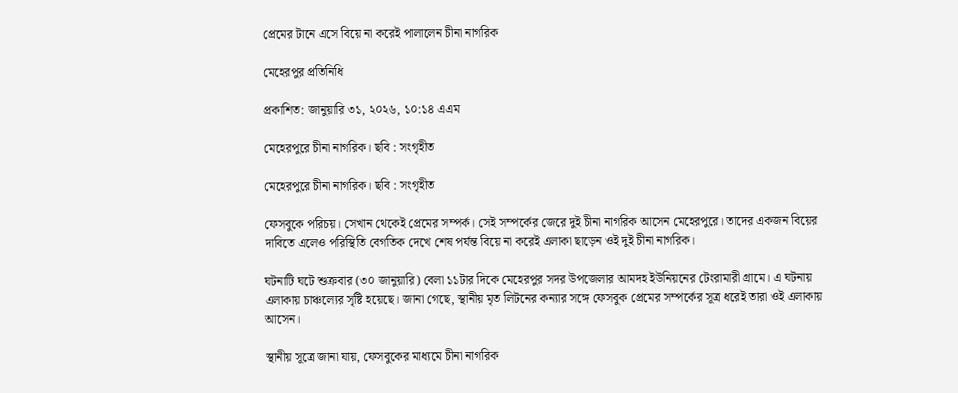প্রেমের টানে এসে বিয়ে না করেই পালালেন চীনা নাগরিক

মেহেরপুর প্রতিনিধি

প্রকাশিত: জানুয়ারি ৩১, ২০২৬, ১০:১৪ এএম

মেহেরপুরে চীনা নাগরিক। ছবি : সংগৃহীত

মেহেরপুরে চীনা নাগরিক। ছবি : সংগৃহীত

ফেসবুকে পরিচয়। সেখান থেকেই প্রেমের সম্পর্ক। সেই সম্পর্কের জেরে দুই চীনা নাগরিক আসেন মেহেরপুরে। তাদের একজন বিয়ের দাবিতে এলেও পরিস্থিতি বেগতিক দেখে শেষ পর্যন্ত বিয়ে না করেই এলাকা ছাড়েন ওই দুই চীনা নাগরিক।

ঘটনাটি ঘটে শুক্রবার (৩০ জানুয়ারি) বেলা ১১টার দিকে মেহেরপুর সদর উপজেলার আমদহ ইউনিয়নের টেংরামারী গ্রামে। এ ঘটনায় এলাকায় চাঞ্চল্যের সৃষ্টি হয়েছে। জানা গেছে, স্থানীয় মৃত লিটনের কন্যার সঙ্গে ফেসবুক প্রেমের সম্পর্কের সূত্র ধরেই তারা ওই এলাকায় আসেন।

স্থানীয় সূত্রে জানা যায়, ফেসবুকের মাধ্যমে চীনা নাগরিক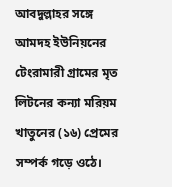আবদুল্লাহর সঙ্গে আমদহ ইউনিয়নের টেংরামারী গ্রামের মৃত লিটনের কন্যা মরিয়ম খাতুনের (১৬) প্রেমের সম্পর্ক গড়ে ওঠে।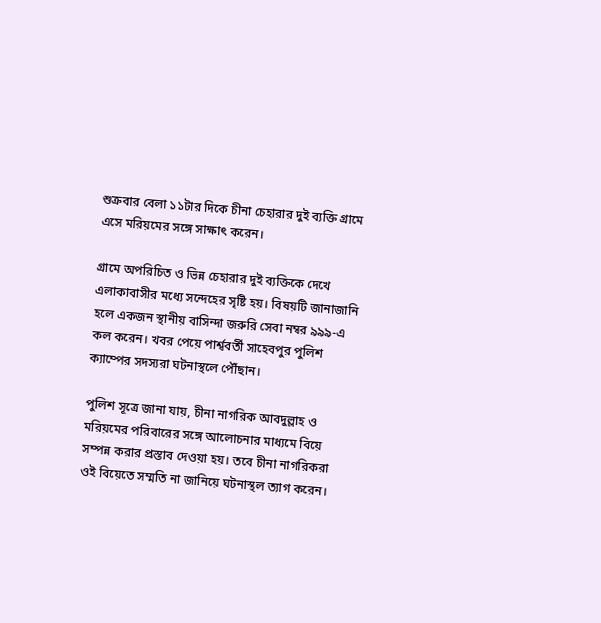শুক্রবার বেলা ১১টার দিকে চীনা চেহারার দুই ব্যক্তি গ্রামে এসে মরিয়মের সঙ্গে সাক্ষাৎ করেন।

গ্রামে অপরিচিত ও ভিন্ন চেহারার দুই ব্যক্তিকে দেখে এলাকাবাসীর মধ্যে সন্দেহের সৃষ্টি হয়। বিষয়টি জানাজানি হলে একজন স্থানীয় বাসিন্দা জরুরি সেবা নম্বর ৯৯৯-এ কল করেন। খবর পেয়ে পার্শ্ববর্তী সাহেবপুর পুলিশ ক্যাম্পের সদস্যরা ঘটনাস্থলে পৌঁছান।

পুলিশ সূত্রে জানা যায়, চীনা নাগরিক আবদুল্লাহ ও মরিয়মের পরিবারের সঙ্গে আলোচনার মাধ্যমে বিয়ে সম্পন্ন করার প্রস্তাব দেওয়া হয়। তবে চীনা নাগরিকরা ওই বিয়েতে সম্মতি না জানিয়ে ঘটনাস্থল ত্যাগ করেন।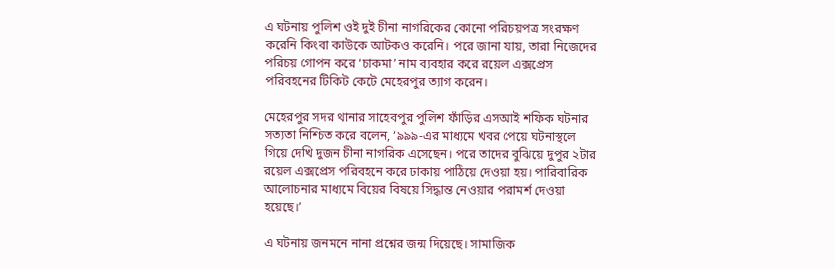এ ঘটনায় পুলিশ ওই দুই চীনা নাগরিকের কোনো পরিচয়পত্র সংরক্ষণ করেনি কিংবা কাউকে আটকও করেনি। পরে জানা যায়, তারা নিজেদের পরিচয় গোপন করে ‘চাকমা’ নাম ব্যবহার করে রয়েল এক্সপ্রেস পরিবহনের টিকিট কেটে মেহেরপুর ত্যাগ করেন।

মেহেরপুর সদর থানার সাহেবপুর পুলিশ ফাঁড়ির এসআই শফিক ঘটনার সত্যতা নিশ্চিত করে বলেন, ‘৯৯৯-এর মাধ্যমে খবর পেয়ে ঘটনাস্থলে গিয়ে দেখি দুজন চীনা নাগরিক এসেছেন। পরে তাদের বুঝিয়ে দুপুর ২টার রয়েল এক্সপ্রেস পরিবহনে করে ঢাকায় পাঠিয়ে দেওয়া হয়। পারিবারিক আলোচনার মাধ্যমে বিয়ের বিষয়ে সিদ্ধান্ত নেওয়ার পরামর্শ দেওয়া হয়েছে।’

এ ঘটনায় জনমনে নানা প্রশ্নের জন্ম দিয়েছে। সামাজিক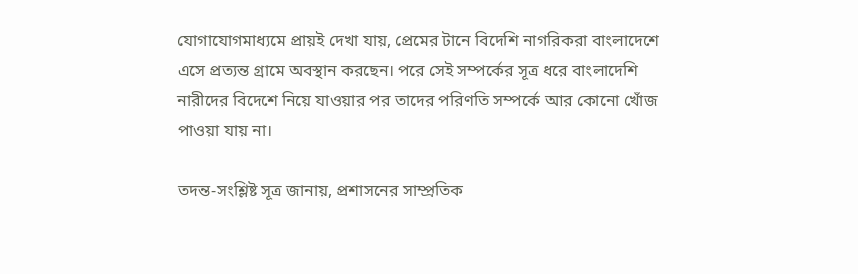যোগাযোগমাধ্যমে প্রায়ই দেখা যায়, প্রেমের টানে বিদেশি নাগরিকরা বাংলাদেশে এসে প্রত্যন্ত গ্রামে অবস্থান করছেন। পরে সেই সম্পর্কের সূত্র ধরে বাংলাদেশি নারীদের বিদেশে নিয়ে যাওয়ার পর তাদের পরিণতি সম্পর্কে আর কোনো খোঁজ পাওয়া যায় না।

তদন্ত-সংশ্লিষ্ট সূত্র জানায়, প্রশাসনের সাম্প্রতিক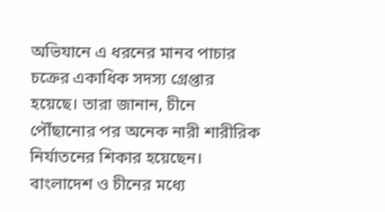অভিযানে এ ধরনের মানব পাচার চক্রের একাধিক সদস্য গ্রেপ্তার হয়েছে। তারা জানান, চীনে পৌঁছানোর পর অনেক নারী শারীরিক নির্যাতনের শিকার হয়েছেন। বাংলাদেশ ও চীনের মধ্যে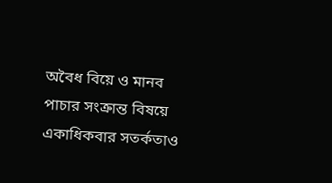অবৈধ বিয়ে ও মানব পাচার সংক্রান্ত বিষয়ে একাধিকবার সতর্কতাও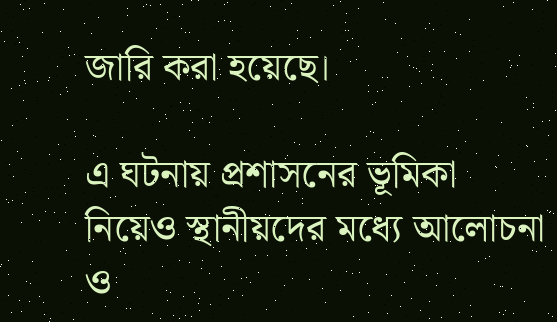জারি করা হয়েছে।

এ ঘটনায় প্রশাসনের ভূমিকা নিয়েও স্থানীয়দের মধ্যে আলোচনা ও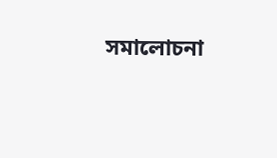সমালোচনা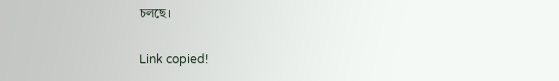চলছে।

Link copied!